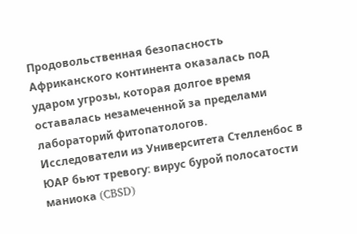Продовольственная безопасность Африканского континента оказалась под ударом угрозы, которая долгое время оставалась незамеченной за пределами лабораторий фитопатологов.
Исследователи из Университета Стелленбос в ЮАР бьют тревогу: вирус бурой полосатости маниока (CBSD)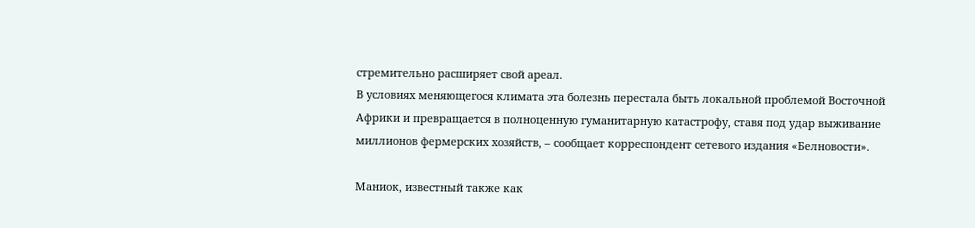стремительно расширяет свой ареал.
В условиях меняющегося климата эта болезнь перестала быть локальной проблемой Восточной Африки и превращается в полноценную гуманитарную катастрофу, ставя под удар выживание миллионов фермерских хозяйств, – сообщает корреспондент сетевого издания «Белновости».

Маниок, известный также как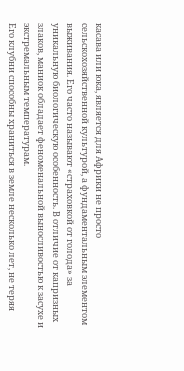касава или юка, является для Африки не просто сельскохозяйственной культурой, а фундаментальным элементом выживания. Его часто называют «страховкой от голода» за уникальную биологическую особенность. В отличие от капризных злаков, маниок обладает феноменальной выносливостью к засухе и экстремальным температурам.
Его клубни способны храниться в земле несколько лет, не теряя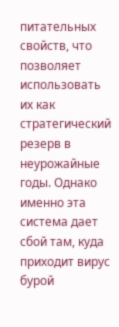питательных свойств, что позволяет использовать их как стратегический резерв в неурожайные годы. Однако именно эта система дает сбой там, куда приходит вирус бурой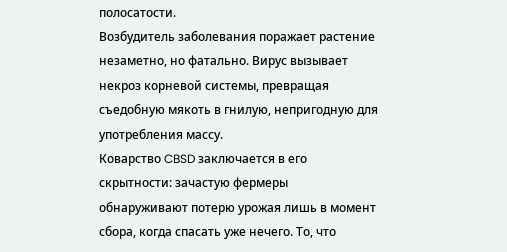полосатости.
Возбудитель заболевания поражает растение незаметно, но фатально. Вирус вызывает некроз корневой системы, превращая съедобную мякоть в гнилую, непригодную для употребления массу.
Коварство CBSD заключается в его скрытности: зачастую фермеры обнаруживают потерю урожая лишь в момент сбора, когда спасать уже нечего. То, что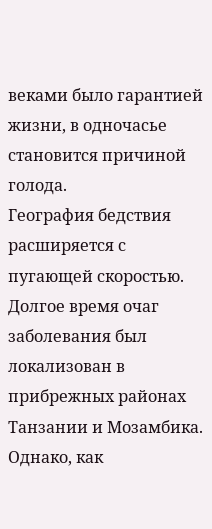веками было гарантией жизни, в одночасье становится причиной голода.
География бедствия расширяется с пугающей скоростью. Долгое время очаг заболевания был локализован в прибрежных районах Танзании и Мозамбика. Однако, как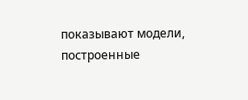показывают модели, построенные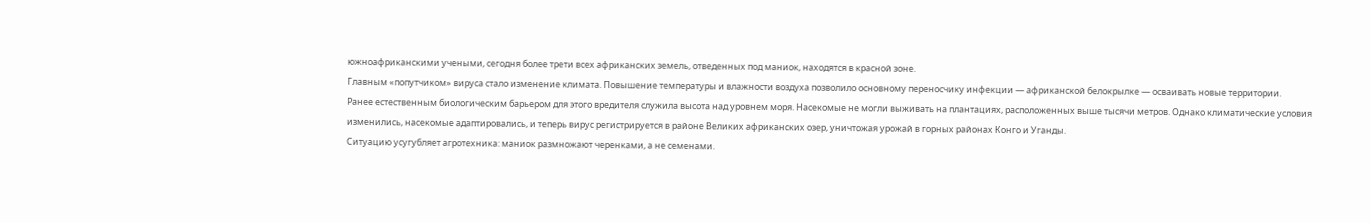южноафриканскими учеными, сегодня более трети всех африканских земель, отведенных под маниок, находятся в красной зоне.
Главным «попутчиком» вируса стало изменение климата. Повышение температуры и влажности воздуха позволило основному переносчику инфекции — африканской белокрылке — осваивать новые территории.
Ранее естественным биологическим барьером для этого вредителя служила высота над уровнем моря. Насекомые не могли выживать на плантациях, расположенных выше тысячи метров. Однако климатические условия изменились, насекомые адаптировались, и теперь вирус регистрируется в районе Великих африканских озер, уничтожая урожай в горных районах Конго и Уганды.
Ситуацию усугубляет агротехника: маниок размножают черенками, а не семенами.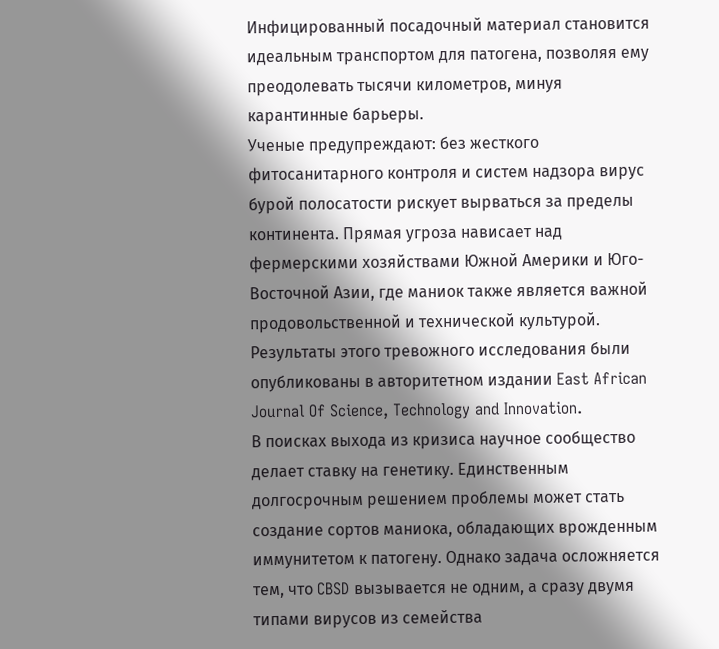Инфицированный посадочный материал становится идеальным транспортом для патогена, позволяя ему преодолевать тысячи километров, минуя карантинные барьеры.
Ученые предупреждают: без жесткого фитосанитарного контроля и систем надзора вирус бурой полосатости рискует вырваться за пределы континента. Прямая угроза нависает над фермерскими хозяйствами Южной Америки и Юго-Восточной Азии, где маниок также является важной продовольственной и технической культурой.
Результаты этого тревожного исследования были опубликованы в авторитетном издании East African Journal Of Science, Technology and Innovation.
В поисках выхода из кризиса научное сообщество делает ставку на генетику. Единственным долгосрочным решением проблемы может стать создание сортов маниока, обладающих врожденным иммунитетом к патогену. Однако задача осложняется тем, что CBSD вызывается не одним, а сразу двумя типами вирусов из семейства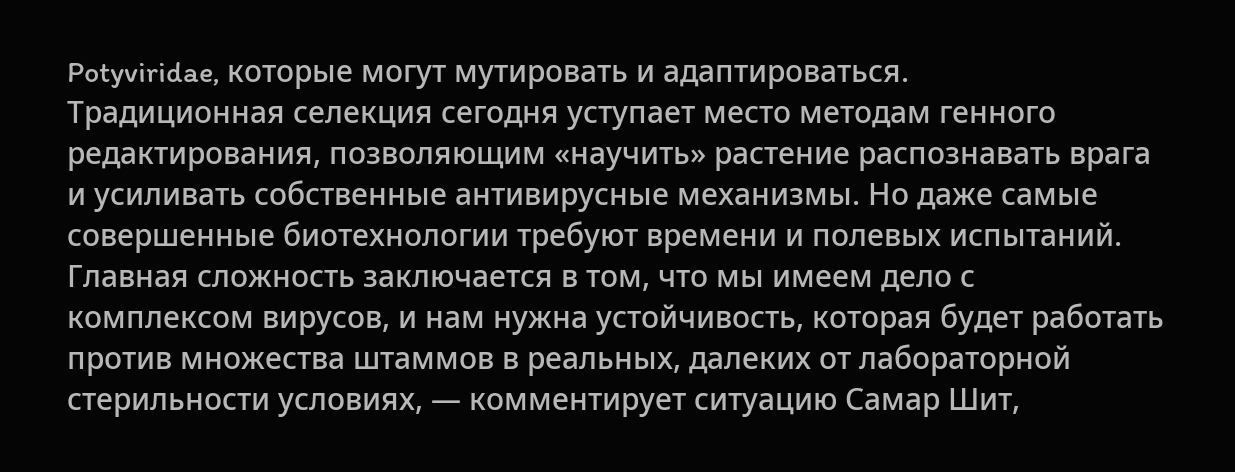Potyviridae, которые могут мутировать и адаптироваться.
Традиционная селекция сегодня уступает место методам генного редактирования, позволяющим «научить» растение распознавать врага и усиливать собственные антивирусные механизмы. Но даже самые совершенные биотехнологии требуют времени и полевых испытаний.
Главная сложность заключается в том, что мы имеем дело с комплексом вирусов, и нам нужна устойчивость, которая будет работать против множества штаммов в реальных, далеких от лабораторной стерильности условиях, — комментирует ситуацию Самар Шит,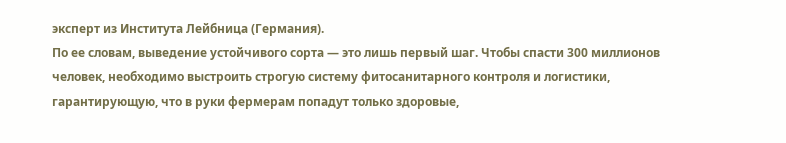эксперт из Института Лейбница (Германия).
По ее словам, выведение устойчивого сорта — это лишь первый шаг. Чтобы спасти 300 миллионов человек, необходимо выстроить строгую систему фитосанитарного контроля и логистики, гарантирующую, что в руки фермерам попадут только здоровые,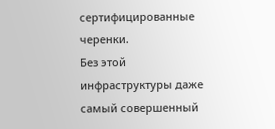сертифицированные черенки.
Без этой инфраструктуры даже самый совершенный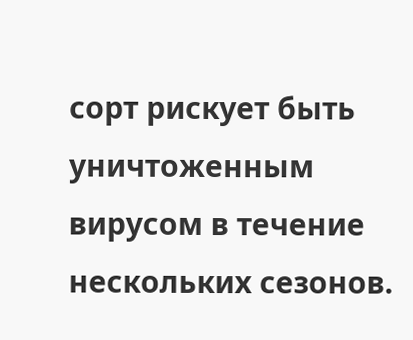сорт рискует быть уничтоженным вирусом в течение нескольких сезонов.